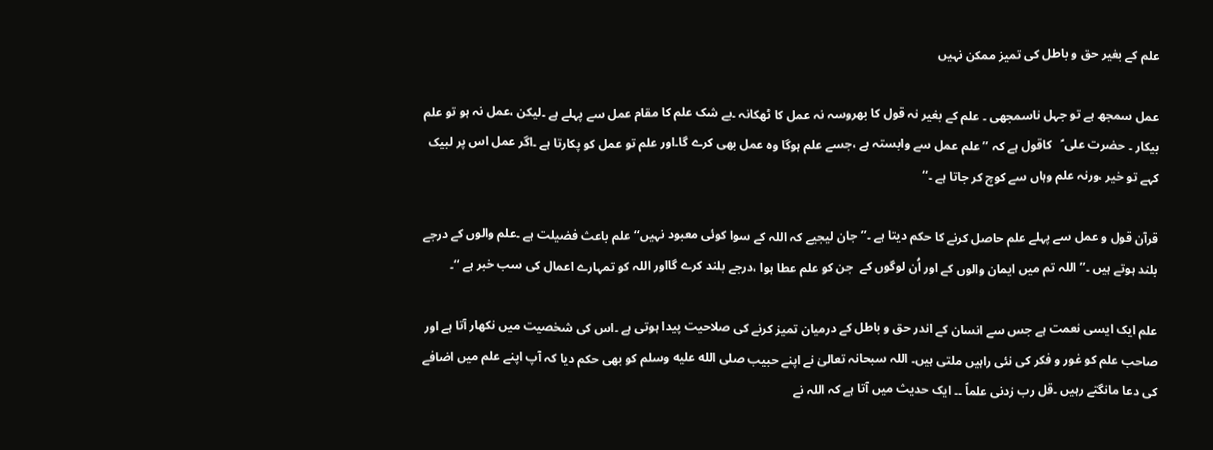علم کے بغیر حق و باطل کی تمیز ممکن نہیں

عمل سمجھ ہے تو جہل ناسمجھی ۔ علم کے بغیر نہ قول کا بھروسہ نہ عمل کا ٹھکانہ ۔بے شک علم کا مقام عمل سے پہلے ہے ۔لیکن ،عمل نہ ہو تو علم بیکار ۔ حضرت علی ؑ   کاقول ہے کہ ’’علم عمل سے وابستہ ہے ،جسے علم ہوگا وہ عمل بھی کرے گا۔اور علم تو عمل کو پکارتا ہے ۔اگر عمل اس پر لبیک کہے تو خیر ،ورنہ علم وہاں سے کوچ کر جاتا ہے ۔‘‘

قرآن قول و عمل سے پہلے علم حاصل کرنے کا حکم دیتا ہے ۔’’جان لیجیے کہ اللہ کے سوا کوئی معبود نہیں‘‘ علم باعث فضیلت ہے ۔علم والوں کے درجے بلند ہوتے ہیں ۔’’اللہ تم میں ایمان والوں کے اور اُن لوگوں کے  جن کو علم عطا ہوا ،درجے بلند کرے گااور اللہ کو تمہارے اعمال کی سب خبر ہے ‘‘۔

علم ایک ایسی نعمت ہے جس سے انسان کے اندر حق و باطل کے درمیان تمیز کرنے کی صلاحیت پیدا ہوتی ہے ۔اس کی شخصیت میں نکھار آتا ہے اور صاحب علم کو غور و فکر کی نئی راہیں ملتی ہیں۔ اللہ سبحانہ تعالیٰ نے اپنے حبیب صلى الله عليه وسلم کو بھی حکم دیا کہ آپ اپنے علم میں اضافے کی دعا مانگتے رہیں ۔قل رب زدنی علماً ۔۔ ایک حدیث میں آتا ہے کہ اللہ نے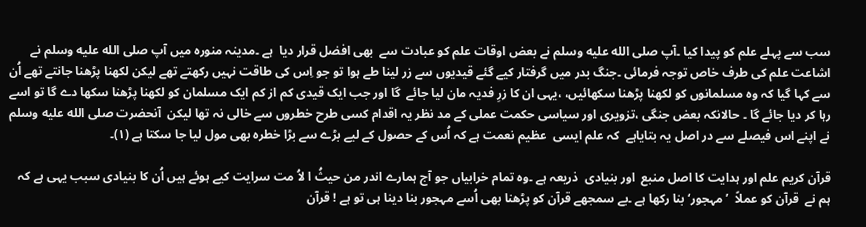سب سے پہلے علم کو پیدا کیا ۔آپ صلى الله عليه وسلم نے بعض اوقات علم کو عبادت سے  بھی افضل قرار دیا  ہے ۔مدینہ منورہ میں آپ صلى الله عليه وسلم نے اشاعت علم کی طرف خاص توجہ فرمائی ۔جنگ بدر میں گرفتار کیے گئے قیدیوں سے زر لینا طے ہوا تو جو اِس کی طاقت نہیں رکھتے تھے لیکن لکھنا پڑھنا جانتے تھے اُن سے کہا گیا کہ وہ مسلمانوں کو لکھنا پڑھنا سکھائیں، ،یہی ان کا زرِ فدیہ مان لیا جائے  گا اور جب ایک قیدی کم از کم ایک مسلمان کو لکھنا پڑھنا سکھا دے گا تو اسے رہا کر دیا جائے گا ۔ حالانکہ بعض جنگی ،تزویری اور سیاسی حکمت عملی کے مد نظر یہ اقدام کسی طرح خطروں سے خالی نہ تھا لیکن  آنحضرت صلى الله عليه وسلم نے اپنے اس فیصلے سے در اصل یہ بتایاہے  کہ علم ایسی  عظیم نعمت ہے کہ اُس کے حصول کے لیے بڑے سے بڑا خطرہ بھی مول لیا جا سکتا ہے (۱)۔

قرآن کریم علم اور ہدایت کا اصل منبع  اور بنیادی  ذریعہ ہے ۔وہ تمام خرابیاں جو آج ہمارے اندر من حیثُ ا لاُ مت سرایت کیے ہوئے ہیں اُن کا بنیادی سبب یہی ہے کہ ہم نے  قرآن کو عملاً  ’مہجور‘ بنا رکھا ہے ۔بے سمجھے قرآن کو پڑھنا بھی اُسے مہجور بنا دینا ہی تو ہے ! قرآن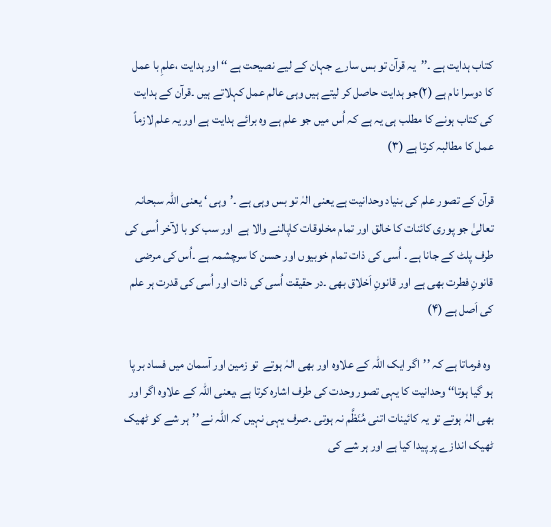کتاب ہدایت ہے ۔’’یہ قرآن تو بس سارے جہان کے لیے نصیحت ہے ‘‘ اور ہدایت ،علمِ با عمل کا دوسرا نام ہے (۲)جو ہدایت حاصل کر لیتے ہیں وہی عالم عمل کہلاتے ہیں ۔قرآن کے ہدایت کی کتاب ہونے کا مطلب ہی یہ ہے کہ اُس میں جو علم ہے وہ برائے ہدایت ہے اور یہ علم لازماً  عمل کا مطالبہ کرتا ہے (۳)

قرآن کے تصور علم کی بنیاد وحدانیت ہے یعنی الہٰ تو بس وہی ہے ۔’وہی ‘ یعنی اللہ سبحانہ تعالیٰ جو پوری کائنات کا خالق اور تمام مخلوقات کاپالنے والا ہے  اور سب کو با لآخر اُسی کی طرف پلٹ کے جانا ہے ۔ اُسی کی ذات تمام خوبیوں اور حسن کا سرچشمہ ہے ۔اُس کی مرضی قانونِ فطرت بھی ہے اور قانونِ اَخلاق بھی ۔در حقیقت اُسی کی ذات اور اُسی کی قدرت ہر علم کی اَصل ہے (۴)

 وہ فرماتا ہے کہ ’’اگر ایک اللہ کے علاوہ اور بھی الہٰ ہوتے  تو زمین اور آسمان میں فساد بر پا ہو گیا ہوتا‘‘ وحدانیت کا یہی تصور وحدت کی طرف اشارہ کرتا ہے ،یعنی اللہ کے علاوہ اگر اور بھی الہٰ ہوتے تو یہ کائینات اتنی مُنَظَّم نہ ہوتی ۔صرف یہی نہیں کہ اللہ نے ’’ہر شے کو ٹھیک ٹھیک اندازے پر پیدا کیا ہے اور ہر شے کی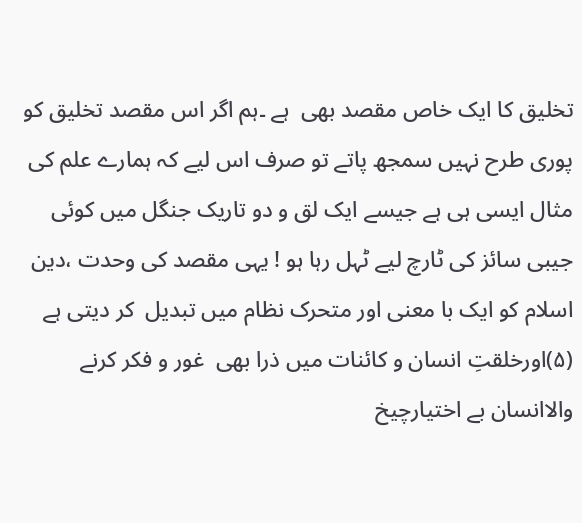تخلیق کا ایک خاص مقصد بھی  ہے ۔ہم اگر اس مقصد تخلیق کو پوری طرح نہیں سمجھ پاتے تو صرف اس لیے کہ ہمارے علم کی مثال ایسی ہی ہے جیسے ایک لق و دو تاریک جنگل میں کوئی جیبی سائز کی ٹارچ لیے ٹہل رہا ہو ! یہی مقصد کی وحدت ،دین اسلام کو ایک با معنی اور متحرک نظام میں تبدیل  کر دیتی ہے (۵)اورخلقتِ انسان و کائنات میں ذرا بھی  غور و فکر کرنے والاانسان بے اختیارچیخ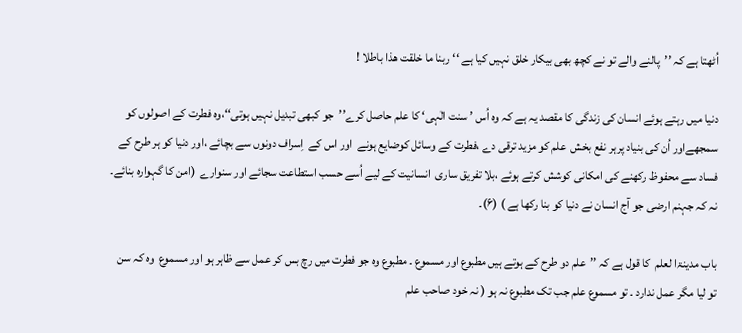اُٹھتا ہے کہ ’’پالنے والے تو نے کچھ بھی بیکار خلق نہیں کیا ہے ‘‘ ربنا ما خلقت ھذا باطلا !

دنیا میں رہتے ہوئے انسان کی زندگی کا مقصد یہ ہے کہ وہ اُس ’ سنت الٰہی‘ کا علم حاصل کرے’’جو کبھی تبدیل نہیں ہوتی‘‘،وہ فطرت کے اصولوں کو سمجھےاور اُن کی بنیاد پرہر نفع بخش  علم کو مزید ترقی دے ،فطرت کے وسائل کوضایع ہونے  اور اس کے  اِسراف دونوں سے بچائے ،اور دنیا کو ہر طرح کے فساد سے محفوظ رکھنے کی امکانی کوشش کرتے ہوئے ،بلا تفریق ساری  انسانیت کے لیے اُسے حسب استطاعت سجائے اور سنوارے  (امن کا گہوارہ بنائے۔ نہ کہ جہنم ارضی جو آج انسان نے دنیا کو بنا رکھا ہے ) (۶)۔

باب مدینۃا لعلم  کا قول ہے کہ ’’علم دو طرح کے ہوتے ہیں مطبوع اور مسموع ۔ مطبوع وہ جو فطرت میں رچ بس کر عمل سے ظاہر ہو اور مسموع  وہ کہ سن تو لیا مگر عمل ندارد ۔ تو مسموع علم جب تک مطبوع نہ ہو ( نہ خود صاحب علم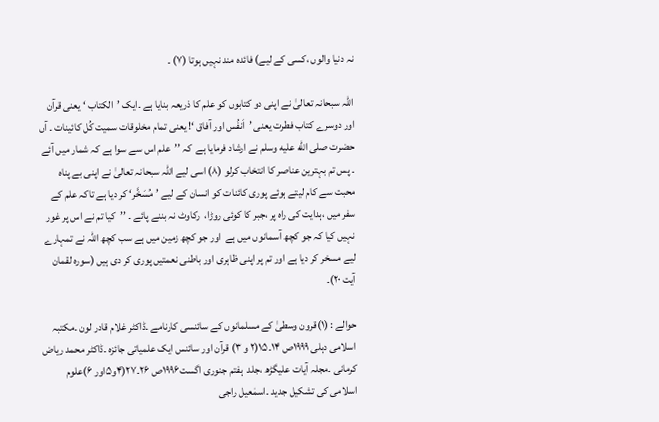نہ دنیا والوں ،کسی کے لیے) فائدہ مند نہیں ہوتا (۷) ۔

اللہ سبحانہ تعالیٰ نے اپنی دو کتابوں کو علم کا ذریعہ بنایا ہے ۔ایک ’الکتاب ‘ یعنی قرآن اور دوسرے کتاب فطرت یعنی ’اَنفُس اور آفاق ‘! یعنی تمام مخلوقات سمیت کُل کائینات ۔ آں حضرت صلى الله عليه وسلم نے ارشاد فرمایا ہے  کہ ’’علم اس سے سوا ہے کہ شمار میں آئے ۔ پس تم بہترین عناصر کا انتخاب کرلو (۸) اسی لیے اللہ سبحانہ تعالیٰ نے اپنی بے پناہ  محبت سے کام لیتے ہوئے پوری کائنات کو انسان کے لیے ’مُسَخَّر‘ کر دیا ہے تاکہ علم کے سفر میں ،ہدایت کی راہ پر ،جبر کا کوئی روڑا،  رکاوٹ نہ بننے پائے ۔ ’’کیا تم نے اس پر غور نہیں کیا کہ جو کچھ آسمانوں میں ہے  اور جو کچھ زمین میں ہے سب کچھ اللہ نے تمہارے لیے مسخر کر دیا ہے اور تم پر اپنی ظاہری اور باطنی نعمتیں پوری کر دی ہیں (سورہ لقمان آیت ۲۰)۔

حوالے : (۱)قرون وسطیٰ کے مسلمانوں کے سائنسی کارنامے ۔ڈاکٹر غلام قادر لون ۔مکتبہ اسلامی دہلی ۱۹۹۹ص ۱۴۔۱۵(۲ و ۳) قرآن اور سائنس ایک علمیاتی جائزہ ۔ڈاکٹر محمد ریاض کرمانی ۔مجلہ آیات علیگڑھ ،جلد  ہفتم جنوری اگست۱۹۹۶ص ۲۶۔۲۷(۴و۵اور ۶)علوم اسلامی کی تشکیل جدید ۔اسمٰعیل راجی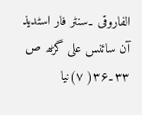الفاروقی ۔سنٹر فار اسٹدیذ آن سائنس علی گڑھ ص ۳۳۔۳۶( ۷)نیا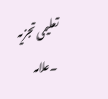تعلیمی تجزیہ ۔علامہ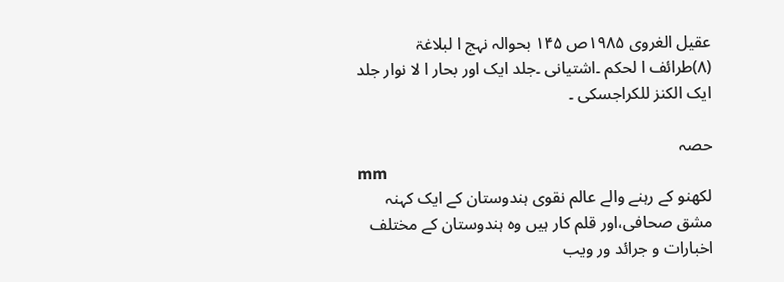عقیل الغروی ۱۹۸۵ص ۱۴۵ بحوالہ نہج ا لبلاغۃ (۸)طرائف ا لحکم ۔اشتیانی ۔جلد ایک اور بحار ا لا نوار جلد ایک الکنز للکراجسکی ۔

حصہ
mm
لکھنو کے رہنے والے عالم نقوی ہندوستان کے ایک کہنہ مشق صحافی،اور قلم کار ہیں وہ ہندوستان کے مختلف اخبارات و جرائد ور ویب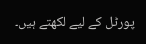پورٹل کے لیے لکھتے ہیں۔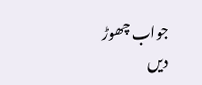جواب چھوڑ دیں